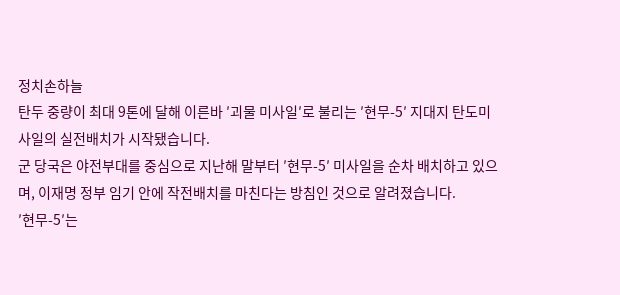정치손하늘
탄두 중량이 최대 9톤에 달해 이른바 ′괴물 미사일′로 불리는 ′현무-5′ 지대지 탄도미사일의 실전배치가 시작됐습니다.
군 당국은 야전부대를 중심으로 지난해 말부터 ′현무-5′ 미사일을 순차 배치하고 있으며, 이재명 정부 임기 안에 작전배치를 마친다는 방침인 것으로 알려졌습니다.
′현무-5′는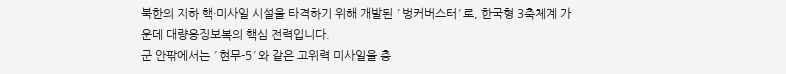북한의 지하 핵·미사일 시설을 타격하기 위해 개발된 ′벙커버스터′로, 한국형 3축체계 가운데 대량응징보복의 핵심 전력입니다.
군 안팎에서는 ′현무-5′와 같은 고위력 미사일을 충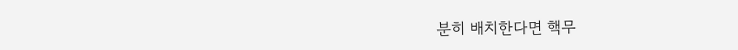분히 배치한다면 핵무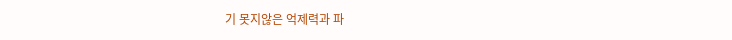기 못지않은 억제력과 파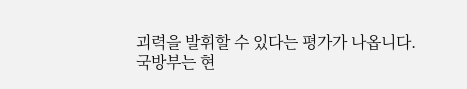괴력을 발휘할 수 있다는 평가가 나옵니다.
국방부는 현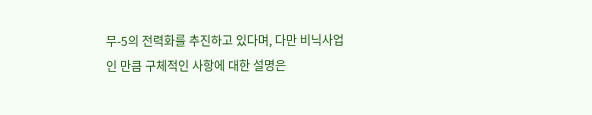무-5의 전력화를 추진하고 있다며, 다만 비닉사업인 만큼 구체적인 사항에 대한 설명은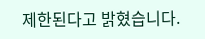제한된다고 밝혔습니다.